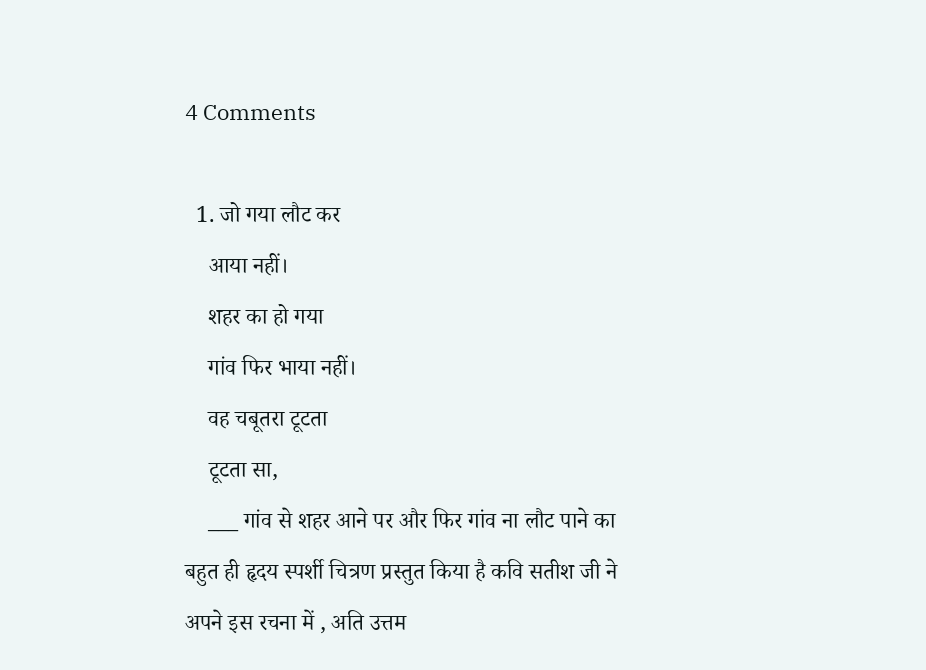4 Comments

  1. जो गया लौट कर
    आया नहीं।
    शहर का हो गया
    गांव फिर भाया नहीं।
    वह चबूतरा टूटता
    टूटता सा,
    ___ गांव से शहर आने पर और फिर गांव ना लौट पाने का बहुत ही हृदय स्पर्शी चित्रण प्रस्तुत किया है कवि सतीश जी ने अपने इस रचना में , अति उत्तम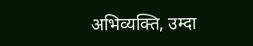अभिव्यक्ति, उम्दा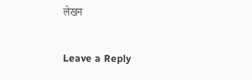लेखन

Leave a Reply